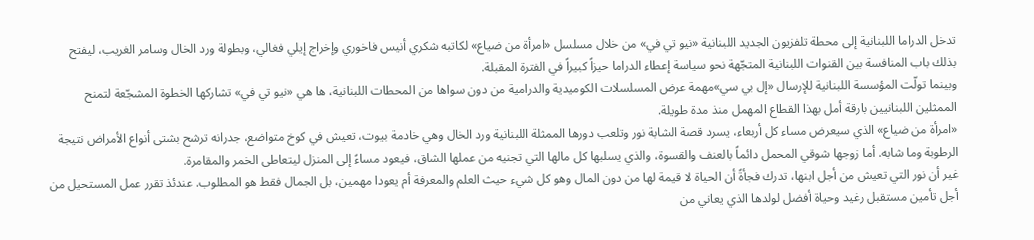تدخل الدراما اللبنانية إلى محطة تلفزيون الجديد اللبنانية «نيو تي في» من خلال مسلسل «امرأة من ضياع» لكاتبه شكري أنيس فاخوري وإخراج إيلي فغالي، وبطولة ورد الخال وسامر الغريب، ليفتح بذلك باب المنافسة بين القنوات اللبنانية المتجّهة نحو سياسة إعطاء الدراما حيزاً كبيراً في الفترة المقبلة.
وبينما تولّت المؤسسة اللبنانية للإرسال «إل بي سي»مهمة عرض المسلسلات الكوميدية والدرامية من دون سواها من المحطات اللبنانية، ها هي «نيو تي في» تشاركها الخطوة المشجّعة لتمنح الممثلين اللبنانيين بارقة أمل بهذا القطاع المهمل منذ مدة طويلة.
«امرأة من ضياع» الذي سيعرض مساء كل أربعاء، يسرد قصة الشابة نور وتلعب دورها الممثلة اللبنانية ورد الخال وهي خادمة بيوت، تعيش في كوخ متواضع، جدرانه ترشح بشتى أنواع الأمراض نتيجة الرطوبة وما شابه. أما زوجها شوقي المحمل دائماً بالعنف والقسوة، والذي يسلبها كل مالها التي تجنيه من عملها الشاق، فيعود مساءً إلى المنزل ليتعاطى الخمر والمقامرة.
غير أن نور التي تعيش من أجل ابنها، تدرك فجأةً أن الحياة لا قيمة لها من دون المال وهو كل شيء حيث العلم والمعرفة أم يعودا مهمين، بل الجمال فقط هو المطلوب. عندئذ تقرر عمل المستحيل من أجل تأمين مستقبل رغيد وحياة أفضل لولدها الذي يعاني من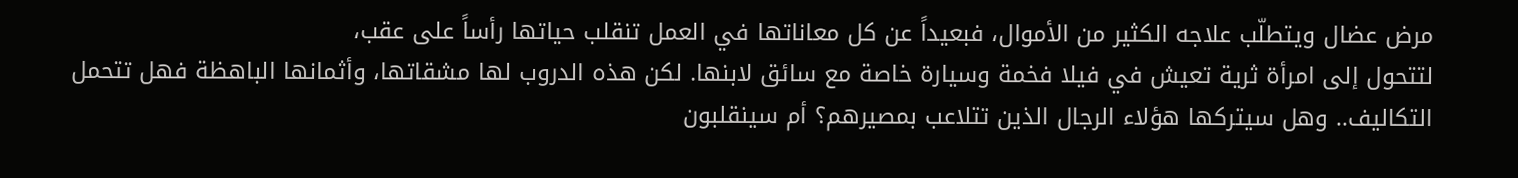مرض عضال ويتطلّب علاجه الكثير من الأموال، فبعيداً عن كل معاناتها في العمل تنقلب حياتها رأساً على عقب،
لتتحول إلى امرأة ثرية تعيش في فيلا فخمة وسيارة خاصة مع سائق لابنها. لكن هذه الدروب لها مشقاتها، وأثمانها الباهظة فهل تتحمل التكاليف.. وهل سيتركها هؤلاء الرجال الذين تتلاعب بمصيرهم؟ أم سينقلبون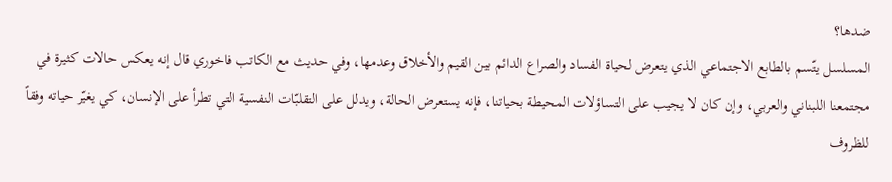ضدها؟
المسلسل يتّسم بالطابع الاجتماعي الذي يتعرض لحياة الفساد والصراع الدائم بين القيم والأخلاق وعدمها، وفي حديث مع الكاتب فاخوري قال إنه يعكس حالات كثيرة في مجتمعنا اللبناني والعربي، وإن كان لا يجيب على التساؤلات المحيطة بحياتنا، فإنه يستعرض الحالة، ويدلل على التقلبّات النفسية التي تطرأ على الإنسان، كي يغيّر حياته وفقاً للظروف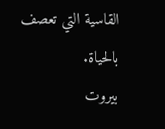القاسية التي تعصف بالحياة.
بيروت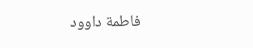فاطمة داوود